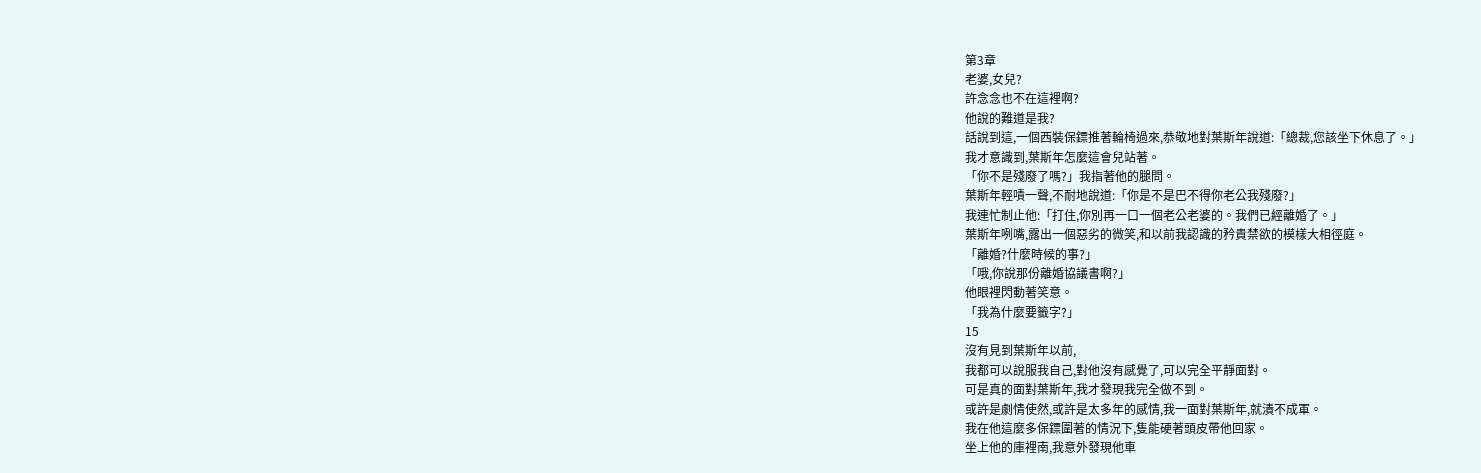第3章
老婆,女兒?
許念念也不在這裡啊?
他說的難道是我?
話說到這,一個西裝保鏢推著輪椅過來,恭敬地對葉斯年說道:「總裁,您該坐下休息了。」
我才意識到,葉斯年怎麼這會兒站著。
「你不是殘廢了嗎?」我指著他的腿問。
葉斯年輕嘖一聲,不耐地說道:「你是不是巴不得你老公我殘廢?」
我連忙制止他:「打住,你別再一口一個老公老婆的。我們已經離婚了。」
葉斯年咧嘴,露出一個惡劣的微笑,和以前我認識的矜貴禁欲的模樣大相徑庭。
「離婚?什麼時候的事?」
「哦,你說那份離婚協議書啊?」
他眼裡閃動著笑意。
「我為什麼要籤字?」
15
沒有見到葉斯年以前,
我都可以說服我自己,對他沒有感覺了,可以完全平靜面對。
可是真的面對葉斯年,我才發現我完全做不到。
或許是劇情使然,或許是太多年的感情,我一面對葉斯年,就潰不成軍。
我在他這麼多保鏢圍著的情況下,隻能硬著頭皮帶他回家。
坐上他的庫裡南,我意外發現他車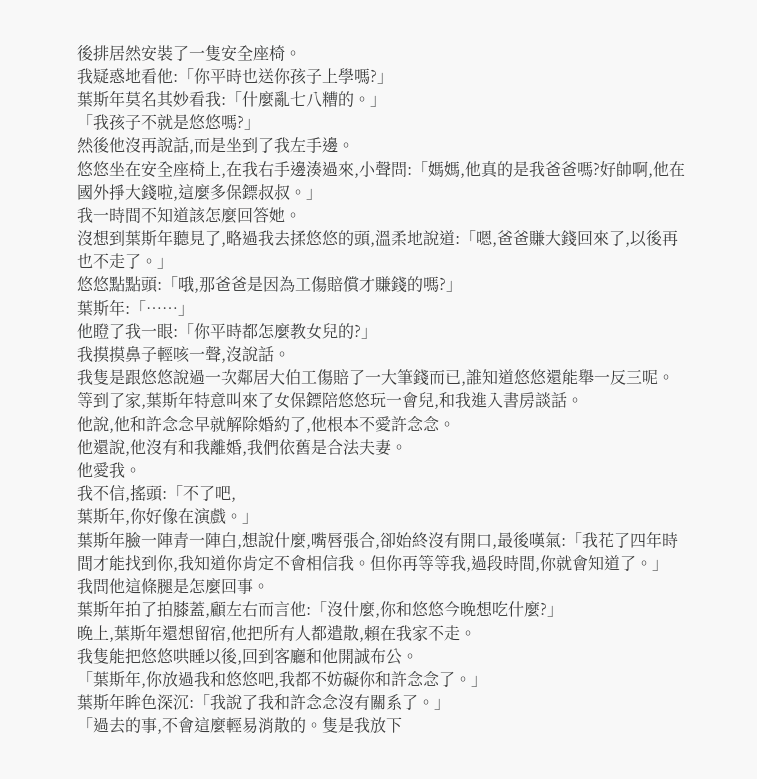後排居然安裝了一隻安全座椅。
我疑惑地看他:「你平時也送你孩子上學嗎?」
葉斯年莫名其妙看我:「什麼亂七八糟的。」
「我孩子不就是悠悠嗎?」
然後他沒再說話,而是坐到了我左手邊。
悠悠坐在安全座椅上,在我右手邊湊過來,小聲問:「媽媽,他真的是我爸爸嗎?好帥啊,他在國外掙大錢啦,這麼多保鏢叔叔。」
我一時間不知道該怎麼回答她。
沒想到葉斯年聽見了,略過我去揉悠悠的頭,溫柔地說道:「嗯,爸爸賺大錢回來了,以後再也不走了。」
悠悠點點頭:「哦,那爸爸是因為工傷賠償才賺錢的嗎?」
葉斯年:「……」
他瞪了我一眼:「你平時都怎麼教女兒的?」
我摸摸鼻子輕咳一聲,沒說話。
我隻是跟悠悠說過一次鄰居大伯工傷賠了一大筆錢而已,誰知道悠悠還能舉一反三呢。
等到了家,葉斯年特意叫來了女保鏢陪悠悠玩一會兒,和我進入書房談話。
他說,他和許念念早就解除婚約了,他根本不愛許念念。
他還說,他沒有和我離婚,我們依舊是合法夫妻。
他愛我。
我不信,搖頭:「不了吧,
葉斯年,你好像在演戲。」
葉斯年臉一陣青一陣白,想說什麼,嘴唇張合,卻始終沒有開口,最後嘆氣:「我花了四年時間才能找到你,我知道你肯定不會相信我。但你再等等我,過段時間,你就會知道了。」
我問他這條腿是怎麼回事。
葉斯年拍了拍膝蓋,顧左右而言他:「沒什麼,你和悠悠今晚想吃什麼?」
晚上,葉斯年還想留宿,他把所有人都遣散,賴在我家不走。
我隻能把悠悠哄睡以後,回到客廳和他開誠布公。
「葉斯年,你放過我和悠悠吧,我都不妨礙你和許念念了。」
葉斯年眸色深沉:「我說了我和許念念沒有關系了。」
「過去的事,不會這麼輕易消散的。隻是我放下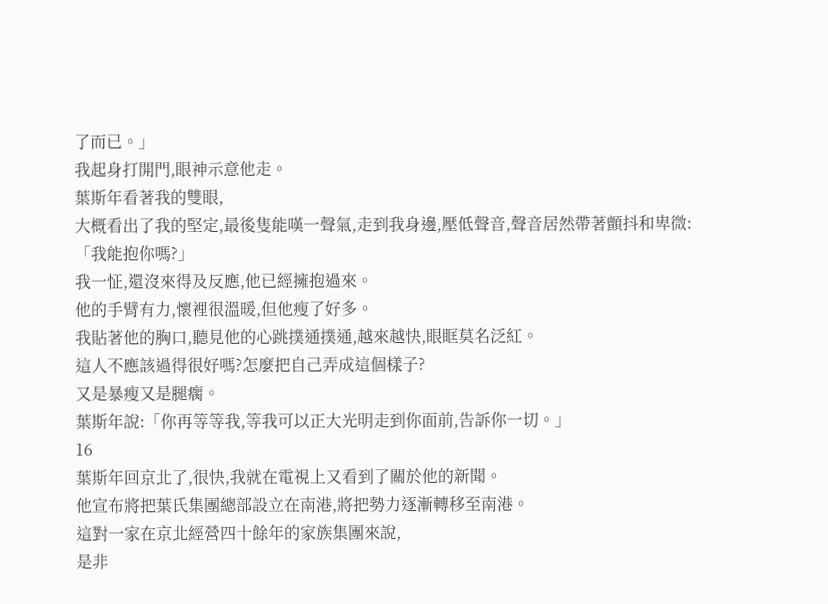了而已。」
我起身打開門,眼神示意他走。
葉斯年看著我的雙眼,
大概看出了我的堅定,最後隻能嘆一聲氣,走到我身邊,壓低聲音,聲音居然帶著顫抖和卑微:
「我能抱你嗎?」
我一怔,還沒來得及反應,他已經擁抱過來。
他的手臂有力,懷裡很溫暖,但他瘦了好多。
我貼著他的胸口,聽見他的心跳撲通撲通,越來越快,眼眶莫名泛紅。
這人不應該過得很好嗎?怎麼把自己弄成這個樣子?
又是暴瘦又是腿瘸。
葉斯年說:「你再等等我,等我可以正大光明走到你面前,告訴你一切。」
16
葉斯年回京北了,很快,我就在電視上又看到了關於他的新聞。
他宣布將把葉氏集團總部設立在南港,將把勢力逐漸轉移至南港。
這對一家在京北經營四十餘年的家族集團來說,
是非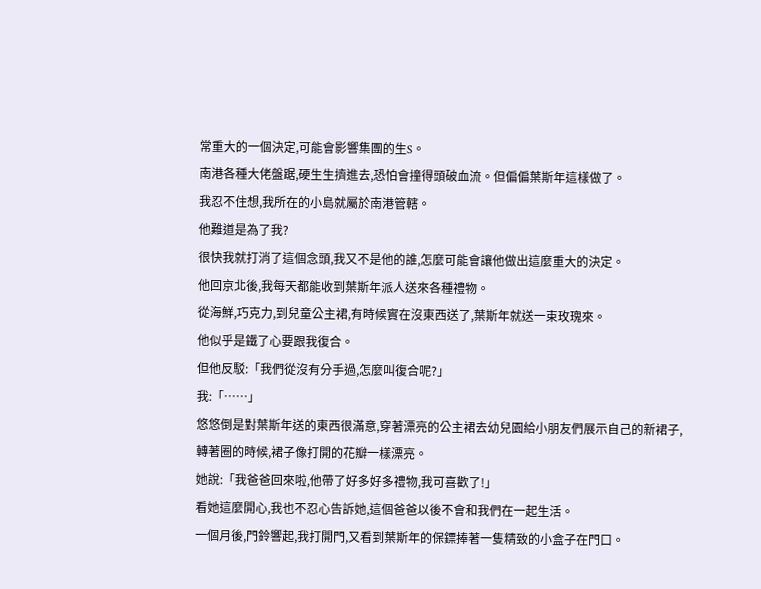常重大的一個決定,可能會影響集團的生S。
南港各種大佬盤踞,硬生生擠進去,恐怕會撞得頭破血流。但偏偏葉斯年這樣做了。
我忍不住想,我所在的小島就屬於南港管轄。
他難道是為了我?
很快我就打消了這個念頭,我又不是他的誰,怎麼可能會讓他做出這麼重大的決定。
他回京北後,我每天都能收到葉斯年派人送來各種禮物。
從海鮮,巧克力,到兒童公主裙,有時候實在沒東西送了,葉斯年就送一束玫瑰來。
他似乎是鐵了心要跟我復合。
但他反駁:「我們從沒有分手過,怎麼叫復合呢?」
我:「……」
悠悠倒是對葉斯年送的東西很滿意,穿著漂亮的公主裙去幼兒園給小朋友們展示自己的新裙子,
轉著圈的時候,裙子像打開的花瓣一樣漂亮。
她說:「我爸爸回來啦,他帶了好多好多禮物,我可喜歡了!」
看她這麼開心,我也不忍心告訴她,這個爸爸以後不會和我們在一起生活。
一個月後,門鈴響起,我打開門,又看到葉斯年的保鏢捧著一隻精致的小盒子在門口。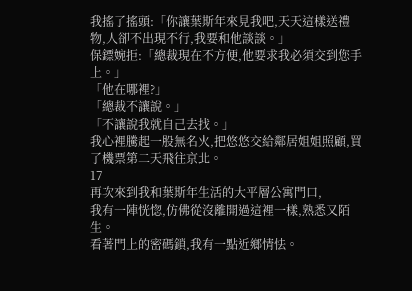我搖了搖頭:「你讓葉斯年來見我吧,天天這樣送禮物,人卻不出現不行,我要和他談談。」
保鏢婉拒:「總裁現在不方便,他要求我必須交到您手上。」
「他在哪裡?」
「總裁不讓說。」
「不讓說我就自己去找。」
我心裡騰起一股無名火,把悠悠交給鄰居姐姐照顧,買了機票第二天飛往京北。
17
再次來到我和葉斯年生活的大平層公寓門口,
我有一陣恍惚,仿佛從沒離開過這裡一樣,熟悉又陌生。
看著門上的密碼鎖,我有一點近鄉情怯。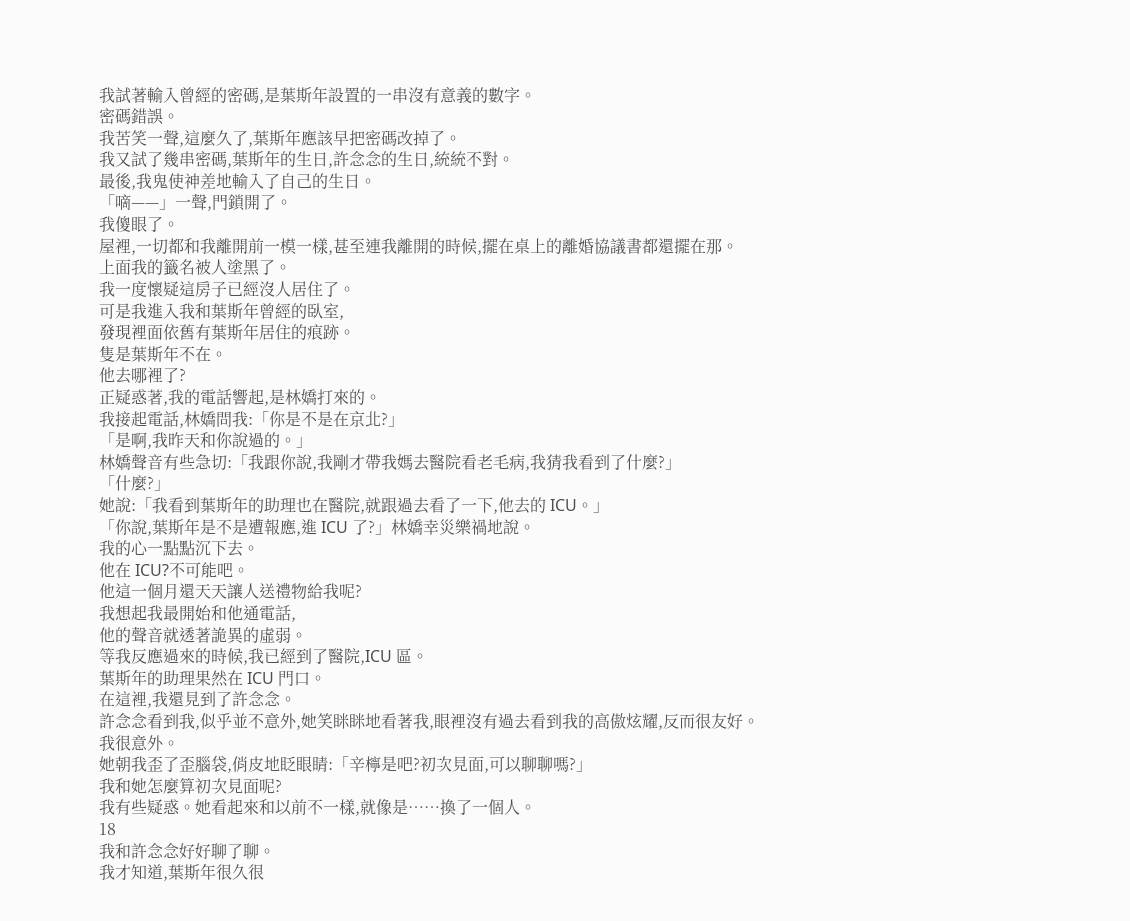我試著輸入曾經的密碼,是葉斯年設置的一串沒有意義的數字。
密碼錯誤。
我苦笑一聲,這麼久了,葉斯年應該早把密碼改掉了。
我又試了幾串密碼,葉斯年的生日,許念念的生日,統統不對。
最後,我鬼使神差地輸入了自己的生日。
「嘀——」一聲,門鎖開了。
我傻眼了。
屋裡,一切都和我離開前一模一樣,甚至連我離開的時候,擺在桌上的離婚協議書都還擺在那。
上面我的籤名被人塗黑了。
我一度懷疑這房子已經沒人居住了。
可是我進入我和葉斯年曾經的臥室,
發現裡面依舊有葉斯年居住的痕跡。
隻是葉斯年不在。
他去哪裡了?
正疑惑著,我的電話響起,是林嬌打來的。
我接起電話,林嬌問我:「你是不是在京北?」
「是啊,我昨天和你說過的。」
林嬌聲音有些急切:「我跟你說,我剛才帶我媽去醫院看老毛病,我猜我看到了什麼?」
「什麼?」
她說:「我看到葉斯年的助理也在醫院,就跟過去看了一下,他去的 ICU。」
「你說,葉斯年是不是遭報應,進 ICU 了?」林嬌幸災樂禍地說。
我的心一點點沉下去。
他在 ICU?不可能吧。
他這一個月還天天讓人送禮物給我呢?
我想起我最開始和他通電話,
他的聲音就透著詭異的虛弱。
等我反應過來的時候,我已經到了醫院,ICU 區。
葉斯年的助理果然在 ICU 門口。
在這裡,我還見到了許念念。
許念念看到我,似乎並不意外,她笑眯眯地看著我,眼裡沒有過去看到我的高傲炫耀,反而很友好。
我很意外。
她朝我歪了歪腦袋,俏皮地眨眼睛:「辛檸是吧?初次見面,可以聊聊嗎?」
我和她怎麼算初次見面呢?
我有些疑惑。她看起來和以前不一樣,就像是……換了一個人。
18
我和許念念好好聊了聊。
我才知道,葉斯年很久很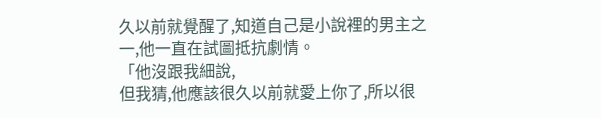久以前就覺醒了,知道自己是小說裡的男主之一,他一直在試圖抵抗劇情。
「他沒跟我細說,
但我猜,他應該很久以前就愛上你了,所以很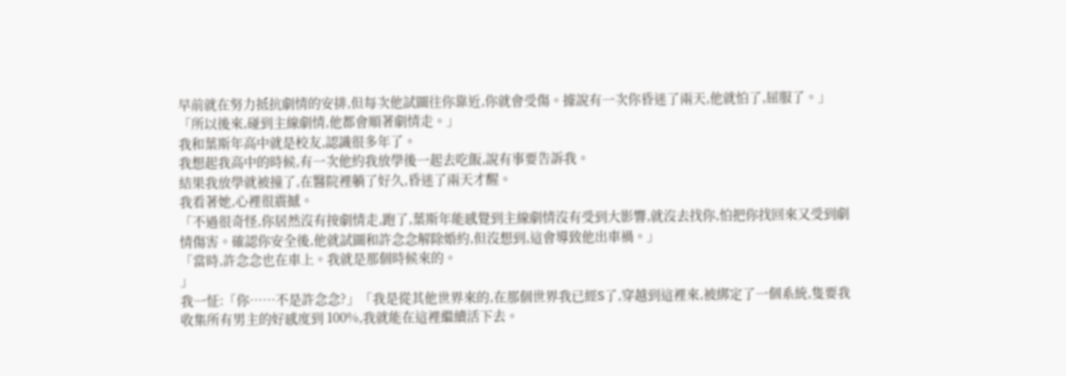早前就在努力抵抗劇情的安排,但每次他試圖往你靠近,你就會受傷。據說有一次你昏迷了兩天,他就怕了,屈服了。」
「所以後來,碰到主線劇情,他都會順著劇情走。」
我和葉斯年高中就是校友,認識很多年了。
我想起我高中的時候,有一次他約我放學後一起去吃飯,說有事要告訴我。
結果我放學就被撞了,在醫院裡躺了好久,昏迷了兩天才醒。
我看著她,心裡很震撼。
「不過很奇怪,你居然沒有按劇情走,跑了,葉斯年能感覺到主線劇情沒有受到大影響,就沒去找你,怕把你找回來又受到劇情傷害。確認你安全後,他就試圖和許念念解除婚約,但沒想到,這會導致他出車禍。」
「當時,許念念也在車上。我就是那個時候來的。
」
我一怔:「你……不是許念念?」「我是從其他世界來的,在那個世界我已經S了,穿越到這裡來,被綁定了一個系統,隻要我收集所有男主的好感度到 100%,我就能在這裡繼續活下去。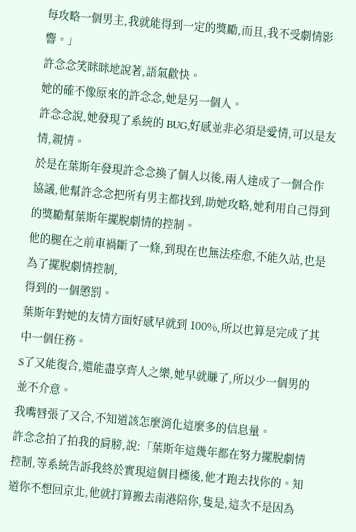每攻略一個男主,我就能得到一定的獎勵,而且,我不受劇情影響。」
許念念笑眯眯地說著,語氣歡快。
她的確不像原來的許念念,她是另一個人。
許念念說,她發現了系統的 BUG,好感並非必須是愛情,可以是友情,親情。
於是在葉斯年發現許念念換了個人以後,兩人達成了一個合作協議,他幫許念念把所有男主都找到,助她攻略,她利用自己得到的獎勵幫葉斯年擺脫劇情的控制。
他的腿在之前車禍斷了一條,到現在也無法痊愈,不能久站,也是為了擺脫劇情控制,
得到的一個懲罰。
葉斯年對她的友情方面好感早就到 100%,所以也算是完成了其中一個任務。
S了又能復合,還能盡享齊人之樂,她早就賺了,所以少一個男的並不介意。
我嘴唇張了又合,不知道該怎麼消化這麼多的信息量。
許念念拍了拍我的肩膀,說:「葉斯年這幾年都在努力擺脫劇情控制,等系統告訴我終於實現這個目標後,他才跑去找你的。知道你不想回京北,他就打算搬去南港陪你,隻是,這次不是因為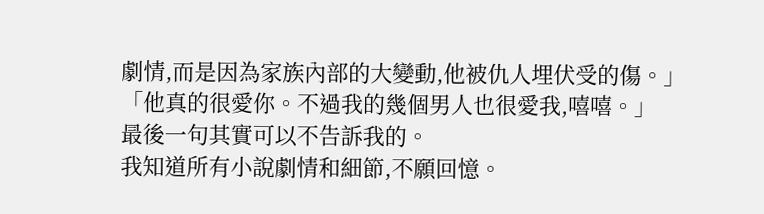劇情,而是因為家族內部的大變動,他被仇人埋伏受的傷。」
「他真的很愛你。不過我的幾個男人也很愛我,嘻嘻。」
最後一句其實可以不告訴我的。
我知道所有小說劇情和細節,不願回憶。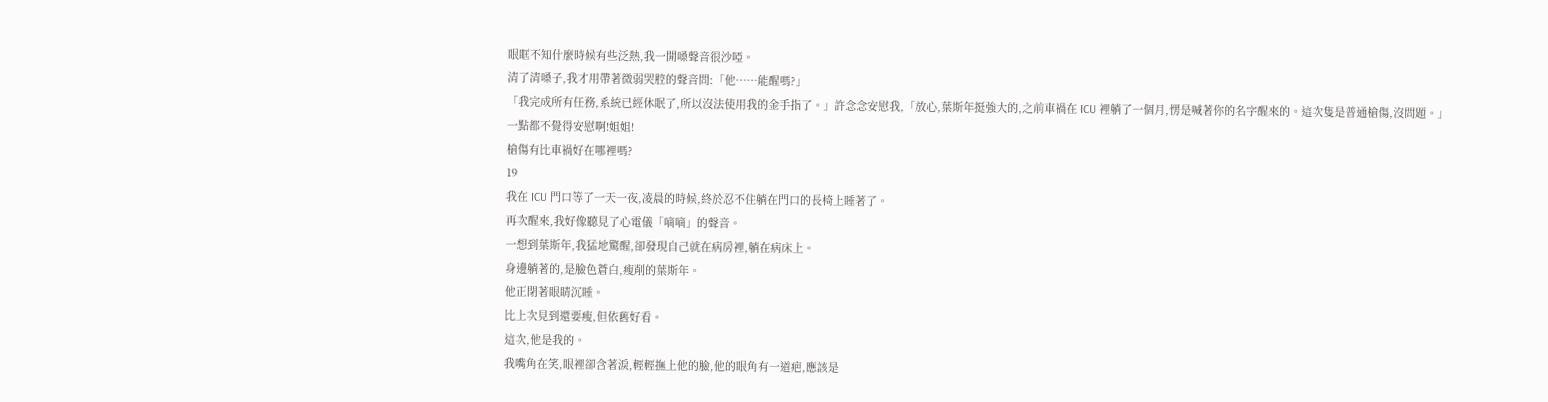眼眶不知什麼時候有些泛熱,我一開嗓聲音很沙啞。
清了清嗓子,我才用帶著微弱哭腔的聲音問:「他……能醒嗎?」
「我完成所有任務,系統已經休眠了,所以沒法使用我的金手指了。」許念念安慰我,「放心,葉斯年挺強大的,之前車禍在 ICU 裡躺了一個月,愣是喊著你的名字醒來的。這次隻是普通槍傷,沒問題。」
一點都不覺得安慰啊!姐姐!
槍傷有比車禍好在哪裡嗎?
19
我在 ICU 門口等了一天一夜,凌晨的時候,終於忍不住躺在門口的長椅上睡著了。
再次醒來,我好像聽見了心電儀「嘀嘀」的聲音。
一想到葉斯年,我猛地驚醒,卻發現自己就在病房裡,躺在病床上。
身邊躺著的,是臉色蒼白,瘦削的葉斯年。
他正閉著眼睛沉睡。
比上次見到還要瘦,但依舊好看。
這次,他是我的。
我嘴角在笑,眼裡卻含著淚,輕輕撫上他的臉,他的眼角有一道疤,應該是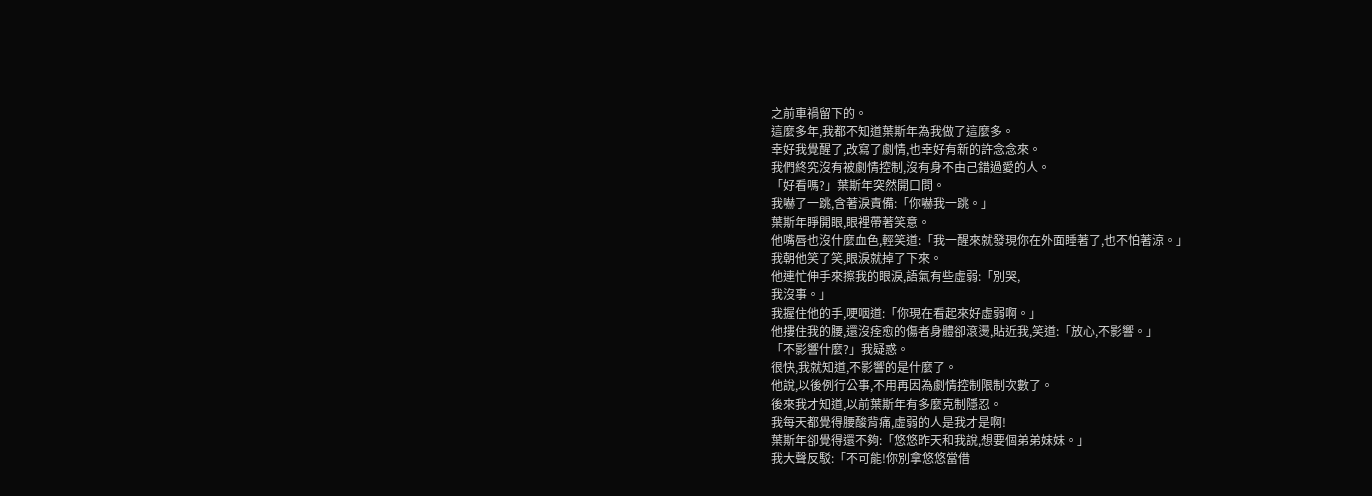之前車禍留下的。
這麼多年,我都不知道葉斯年為我做了這麼多。
幸好我覺醒了,改寫了劇情,也幸好有新的許念念來。
我們終究沒有被劇情控制,沒有身不由己錯過愛的人。
「好看嗎?」葉斯年突然開口問。
我嚇了一跳,含著淚責備:「你嚇我一跳。」
葉斯年睜開眼,眼裡帶著笑意。
他嘴唇也沒什麼血色,輕笑道:「我一醒來就發現你在外面睡著了,也不怕著涼。」
我朝他笑了笑,眼淚就掉了下來。
他連忙伸手來擦我的眼淚,語氣有些虛弱:「別哭,
我沒事。」
我握住他的手,哽咽道:「你現在看起來好虛弱啊。」
他摟住我的腰,還沒痊愈的傷者身體卻滾燙,貼近我,笑道:「放心,不影響。」
「不影響什麼?」我疑惑。
很快,我就知道,不影響的是什麼了。
他說,以後例行公事,不用再因為劇情控制限制次數了。
後來我才知道,以前葉斯年有多麼克制隱忍。
我每天都覺得腰酸背痛,虛弱的人是我才是啊!
葉斯年卻覺得還不夠:「悠悠昨天和我說,想要個弟弟妹妹。」
我大聲反駁:「不可能!你別拿悠悠當借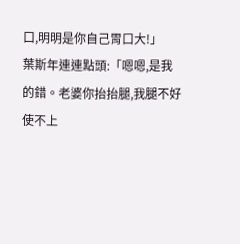口,明明是你自己胃口大!」
葉斯年連連點頭:「嗯嗯,是我的錯。老婆你抬抬腿,我腿不好使不上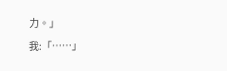力。」
我:「……」